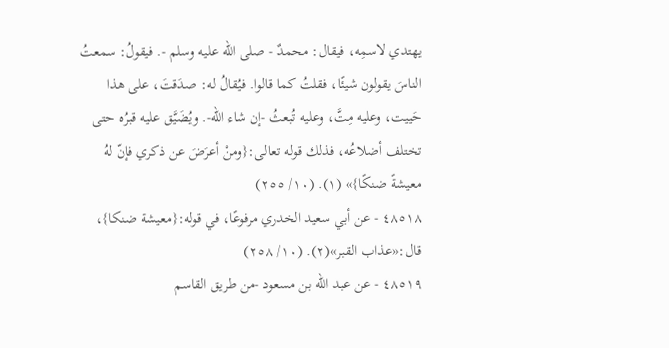يهتدي لاسمِه، فيقال: محمدٌ - صلى الله عليه وسلم -. فيقولُ: سمعتُ الناسَ يقولون شيئًا، فقلتُ كما قالوا. فيُقالُ له: صدَقتَ، على هذا حَييت، وعليه مِتَّ، وعليه تُبعثُ -إن شاء الله-. ويُضَيَّق عليه قبرُه حتى تختلف أضلاعُه، فذلك قوله تعالى:{ومنْ أعرَضَ عن ذكري فإنّ لهُ معيشةً ضنكًا}» (١). (١٠/ ٢٥٥)
٤٨٥١٨ - عن أبي سعيد الخدري مرفوعًا، في قوله:{معيشة ضنكا}، قال:«عذاب القبر»(٢). (١٠/ ٢٥٨)
٤٨٥١٩ - عن عبد الله بن مسعود -من طريق القاسم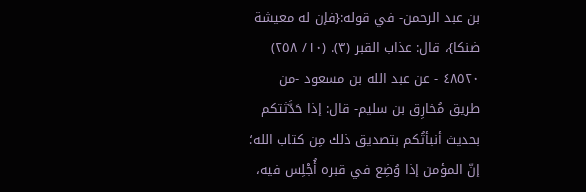بن عبد الرحمن- في قوله:{فإن له معيشة ضنكا}، قال: عذاب القبر (٣). (١٠/ ٢٥٨)
٤٨٥٢٠ - عن عبد الله بن مسعود -من طريق مُخارِق بن سليم- قال: إذا حَدَّثتكم بحديث أنبأتُكم بتصديق ذلك مِن كتاب الله؛ إنّ المؤمن إذا وُضِع في قبره أُجْلِس فيه،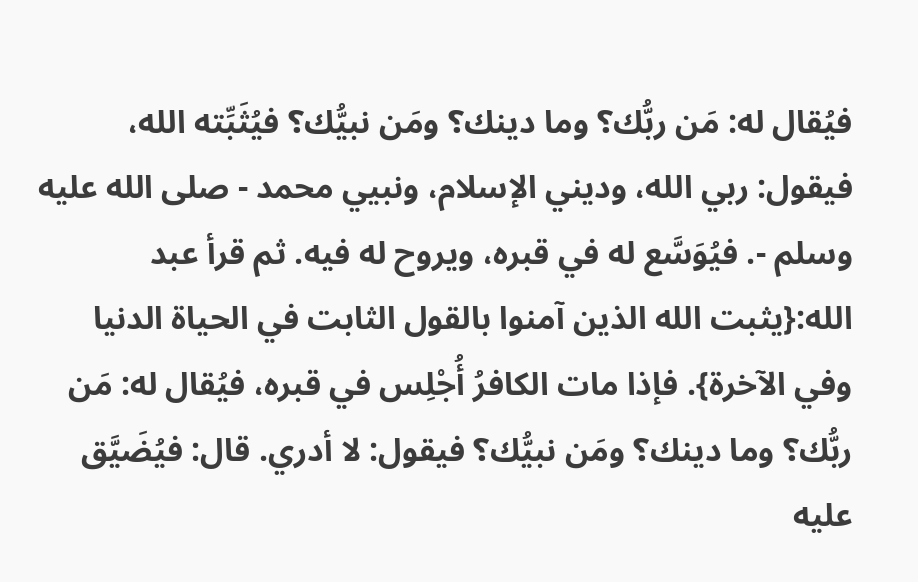فيُقال له: مَن ربُّك؟ وما دينك؟ ومَن نبيُّك؟ فيُثَبِّته الله، فيقول: ربي الله، وديني الإسلام، ونبيي محمد - صلى الله عليه وسلم -. فيُوَسَّع له في قبره، ويروح له فيه. ثم قرأ عبد الله:{يثبت الله الذين آمنوا بالقول الثابت في الحياة الدنيا وفي الآخرة}. فإذا مات الكافرُ أُجْلِس في قبره، فيُقال له: مَن ربُّك؟ وما دينك؟ ومَن نبيُّك؟ فيقول: لا أدري. قال: فيُضَيَّق عليه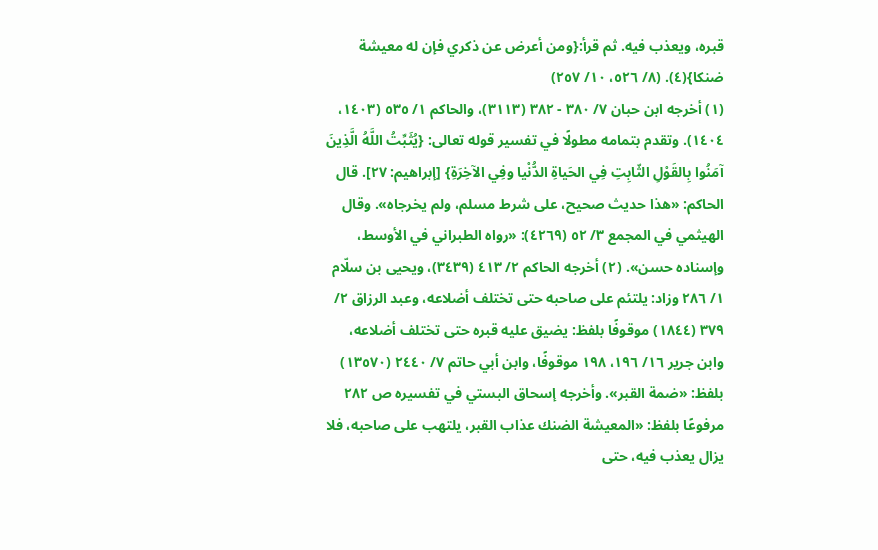قبره، ويعذب فيه. ثم قرأ:{ومن أعرض عن ذكري فإن له معيشة ضنكا}(٤). (٨/ ٥٢٦، ١٠/ ٢٥٧)
(١) أخرجه ابن حبان ٧/ ٣٨٠ - ٣٨٢ (٣١١٣)، والحاكم ١/ ٥٣٥ (١٤٠٣، ١٤٠٤). وتقدم بتمامه مطولًا في تفسير قوله تعالى: {يُثَبِّتُ اللَّهُ الَّذِينَ آمَنُوا بِالقَوْلِ الثّابِتِ فِي الحَياةِ الدُّنْيا وفِي الآخِرَةِ} [إبراهيم: ٢٧]. قال الحاكم: «هذا حديث صحيح، على شرط مسلم، ولم يخرجاه». وقال الهيثمي في المجمع ٣/ ٥٢ (٤٢٦٩): «رواه الطبراني في الأوسط، وإسناده حسن». (٢) أخرجه الحاكم ٢/ ٤١٣ (٣٤٣٩)، ويحيى بن سلّام ١/ ٢٨٦ وزاد: يلتئم على صاحبه حتى تختلف أضلاعه، وعبد الرزاق ٢/ ٣٧٩ (١٨٤٤) موقوفًا بلفظ: يضيق عليه قبره حتى تختلف أضلاعه، وابن جرير ١٦/ ١٩٦، ١٩٨ موقوفًا، وابن أبي حاتم ٧/ ٢٤٤٠ (١٣٥٧٠) بلفظ: «ضمة القبر». وأخرجه إسحاق البستي في تفسيره ص ٢٨٢ مرفوعًا بلفظ: «المعيشة الضنك عذاب القبر، يلتهب على صاحبه، فلا يزال يعذب فيه، حتى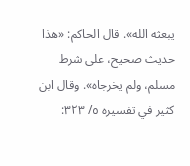يبعثه الله». قال الحاكم: «هذا حديث صحيح، على شرط مسلم، ولم يخرجاه». وقال ابن كثير في تفسيره ٥/ ٣٢٣: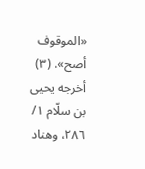«الموقوف أصح». (٣) أخرجه يحيى بن سلّام ١/ ٢٨٦، وهناد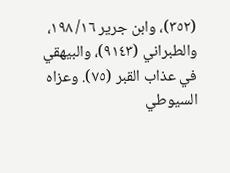(٣٥٢)، وابن جرير ١٦/ ١٩٨، والطبراني (٩١٤٣)، والبيهقي في عذاب القبر (٧٥). وعزاه السيوطي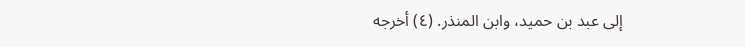إلى عبد بن حميد، وابن المنذر. (٤) أخرجه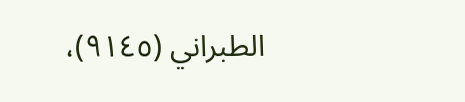الطبراني (٩١٤٥)،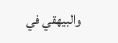والبيهقي في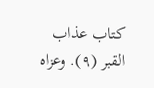كتاب عذاب القبر (٩). وعزاه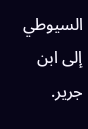السيوطي إلى ابن جرير.